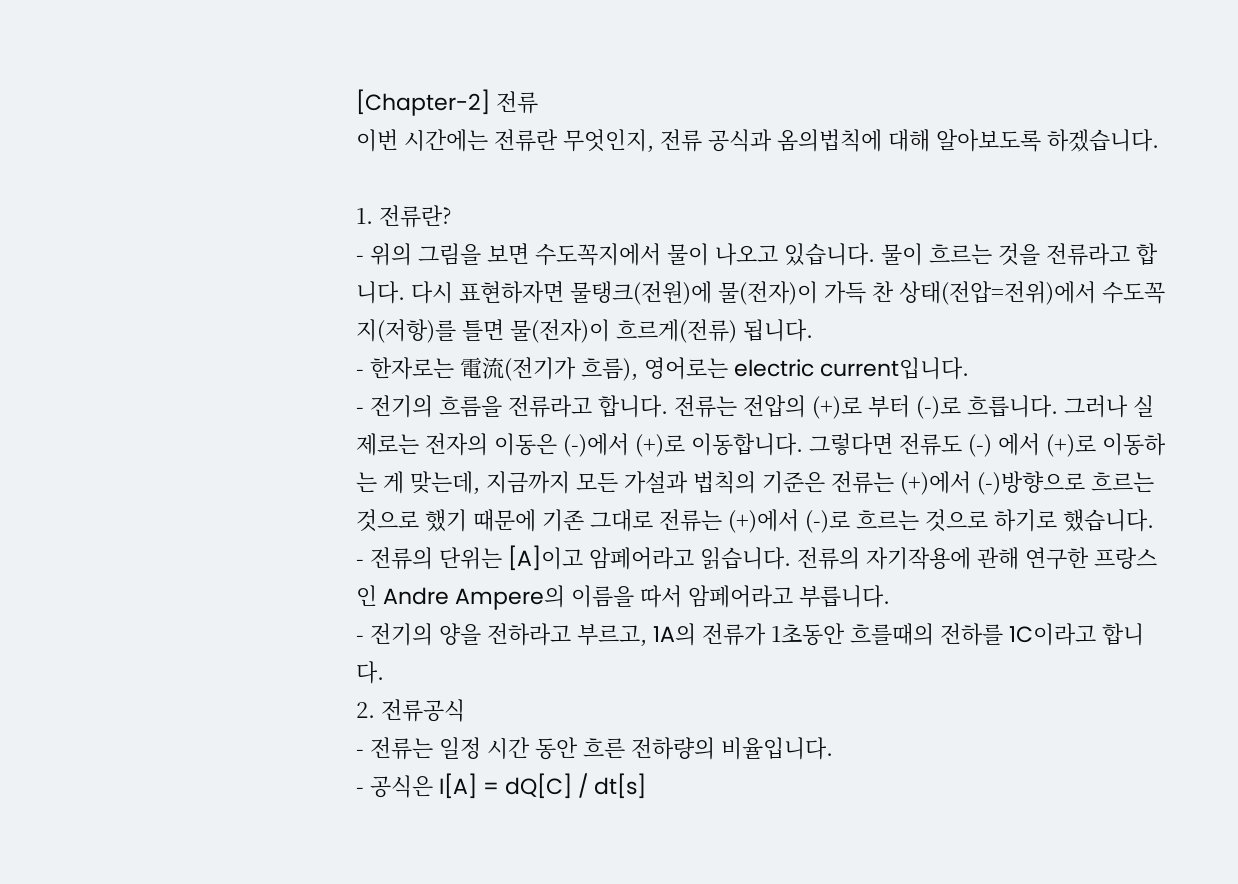[Chapter-2] 전류
이번 시간에는 전류란 무엇인지, 전류 공식과 옴의법칙에 대해 알아보도록 하겠습니다.

1. 전류란?
- 위의 그림을 보면 수도꼭지에서 물이 나오고 있습니다. 물이 흐르는 것을 전류라고 합니다. 다시 표현하자면 물탱크(전원)에 물(전자)이 가득 찬 상태(전압=전위)에서 수도꼭지(저항)를 틀면 물(전자)이 흐르게(전류) 됩니다.
- 한자로는 電流(전기가 흐름), 영어로는 electric current입니다.
- 전기의 흐름을 전류라고 합니다. 전류는 전압의 (+)로 부터 (-)로 흐릅니다. 그러나 실제로는 전자의 이동은 (-)에서 (+)로 이동합니다. 그렇다면 전류도 (-) 에서 (+)로 이동하는 게 맞는데, 지금까지 모든 가설과 법칙의 기준은 전류는 (+)에서 (-)방향으로 흐르는 것으로 했기 때문에 기존 그대로 전류는 (+)에서 (-)로 흐르는 것으로 하기로 했습니다.
- 전류의 단위는 [A]이고 암페어라고 읽습니다. 전류의 자기작용에 관해 연구한 프랑스인 Andre Ampere의 이름을 따서 암페어라고 부릅니다.
- 전기의 양을 전하라고 부르고, 1A의 전류가 1초동안 흐를때의 전하를 1C이라고 합니다.
2. 전류공식
- 전류는 일정 시간 동안 흐른 전하량의 비율입니다.
- 공식은 I[A] = dQ[C] / dt[s]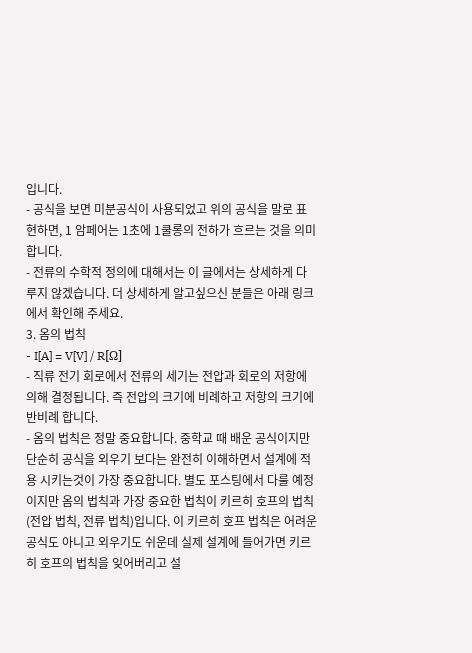입니다.
- 공식을 보면 미분공식이 사용되었고 위의 공식을 말로 표현하면, 1 암페어는 1초에 1쿨롱의 전하가 흐르는 것을 의미합니다.
- 전류의 수학적 정의에 대해서는 이 글에서는 상세하게 다루지 않겠습니다. 더 상세하게 알고싶으신 분들은 아래 링크에서 확인해 주세요.
3. 옴의 법칙
- I[A] = V[V] / R[Ω]
- 직류 전기 회로에서 전류의 세기는 전압과 회로의 저항에 의해 결정됩니다. 즉 전압의 크기에 비례하고 저항의 크기에 반비례 합니다.
- 옴의 법칙은 정말 중요합니다. 중학교 때 배운 공식이지만 단순히 공식을 외우기 보다는 완전히 이해하면서 설계에 적용 시키는것이 가장 중요합니다. 별도 포스팅에서 다룰 예정이지만 옴의 법칙과 가장 중요한 법칙이 키르히 호프의 법칙(전압 법칙, 전류 법칙)입니다. 이 키르히 호프 법칙은 어려운 공식도 아니고 외우기도 쉬운데 실제 설계에 들어가면 키르히 호프의 법칙을 잊어버리고 설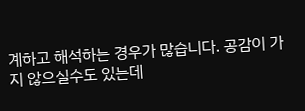계하고 해석하는 경우가 많습니다. 공감이 가지 않으실수도 있는데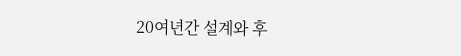20여년간 설계와 후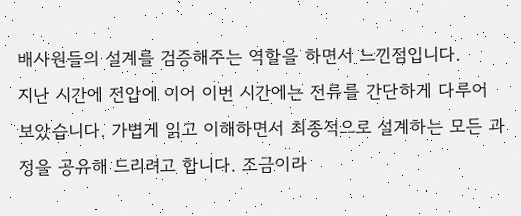배사원들의 설계를 검증해주는 역할을 하면서 느낀점입니다.
지난 시간에 전압에 이어 이번 시간에는 전류를 간단하게 다루어 보았습니다. 가볍게 읽고 이해하면서 최종적으로 설계하는 모든 과정을 공유해 드리려고 합니다. 조금이라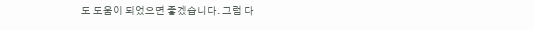도 도움이 되었으면 좋겠습니다. 그럼 다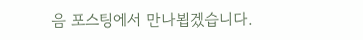음 포스팅에서 만나뵙겠습니다.